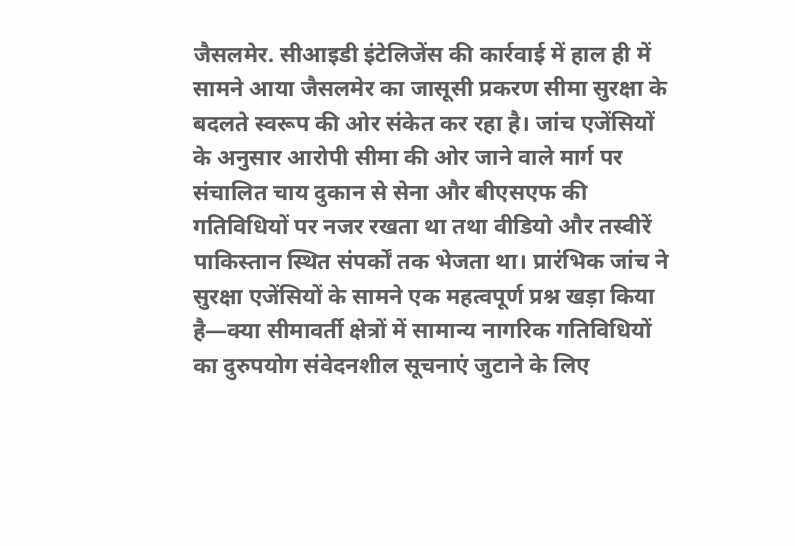जैसलमेर. सीआइडी इंटेलिजेंस की कार्रवाई में हाल ही में सामने आया जैसलमेर का जासूसी प्रकरण सीमा सुरक्षा के बदलते स्वरूप की ओर संकेत कर रहा है। जांच एजेंसियों के अनुसार आरोपी सीमा की ओर जाने वाले मार्ग पर संचालित चाय दुकान से सेना और बीएसएफ की गतिविधियों पर नजर रखता था तथा वीडियो और तस्वीरें पाकिस्तान स्थित संपर्कों तक भेजता था। प्रारंभिक जांच ने सुरक्षा एजेंसियों के सामने एक महत्वपूर्ण प्रश्न खड़ा किया है—क्या सीमावर्ती क्षेत्रों में सामान्य नागरिक गतिविधियों का दुरुपयोग संवेदनशील सूचनाएं जुटाने के लिए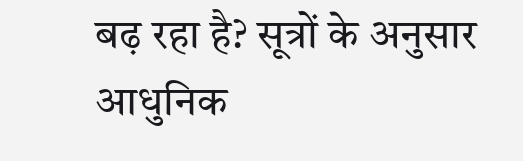बढ़ रहा है? सूत्रों के अनुसार आधुनिक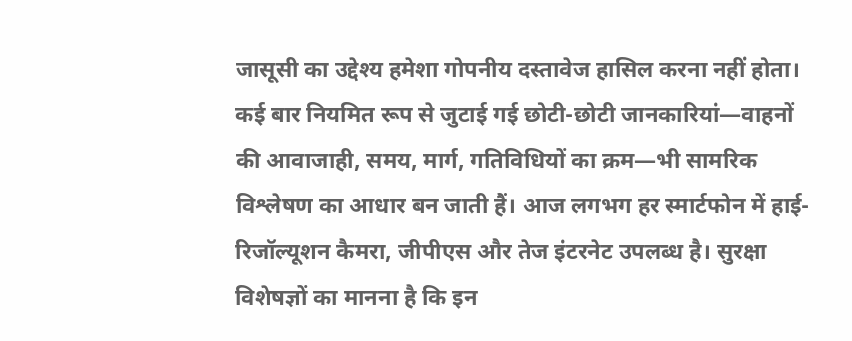जासूसी का उद्देश्य हमेशा गोपनीय दस्तावेज हासिल करना नहीं होता। कई बार नियमित रूप से जुटाई गई छोटी-छोटी जानकारियां—वाहनों की आवाजाही, समय, मार्ग, गतिविधियों का क्रम—भी सामरिक विश्लेषण का आधार बन जाती हैं। आज लगभग हर स्मार्टफोन में हाई-रिजॉल्यूशन कैमरा, जीपीएस और तेज इंटरनेट उपलब्ध है। सुरक्षा विशेषज्ञों का मानना है कि इन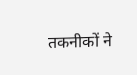तकनीकों ने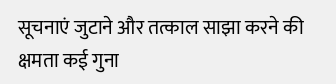सूचनाएं जुटाने और तत्काल साझा करने की क्षमता कई गुना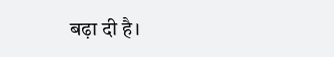बढ़ा दी है।